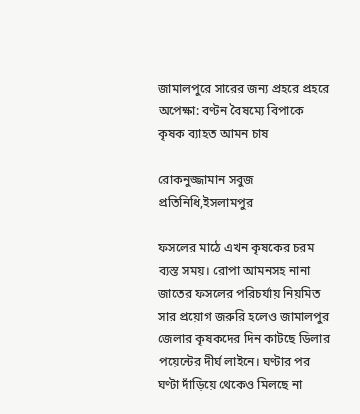জামালপুরে সারের জন্য প্রহরে প্রহরে অপেক্ষা: বণ্টন বৈষম্যে বিপাকে কৃষক ব্যাহত আমন চাষ

রোকনুজ্জামান সবুজ প্রতিনিধি,ইসলামপুর

ফসলের মাঠে এখন কৃষকের চরম ব্যস্ত সময়। রোপা আমনসহ নানা জাতের ফসলের পরিচর্যায় নিয়মিত সার প্রয়োগ জরুরি হলেও জামালপুর জেলার কৃষকদের দিন কাটছে ডিলার পয়েন্টের দীর্ঘ লাইনে। ঘণ্টার পর ঘণ্টা দাঁড়িয়ে থেকেও মিলছে না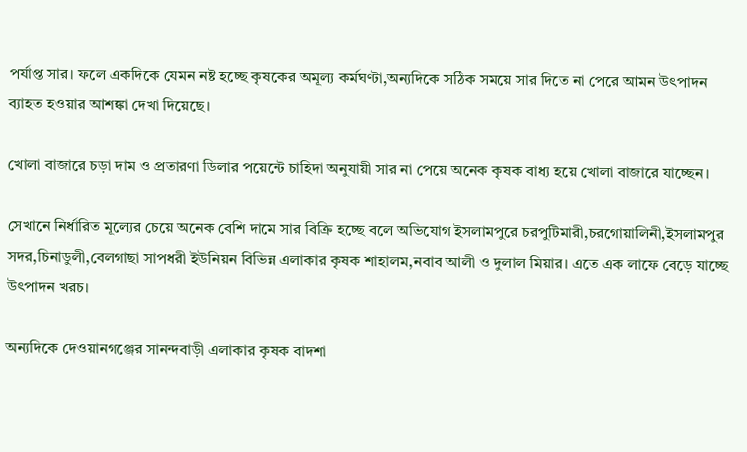পর্যাপ্ত সার। ফলে একদিকে যেমন নষ্ট হচ্ছে কৃষকের অমূল্য কর্মঘণ্টা,অন্যদিকে সঠিক সময়ে সার দিতে না পেরে আমন উৎপাদন ব্যাহত হওয়ার আশঙ্কা দেখা দিয়েছে।

খোলা বাজারে চড়া দাম ও প্রতারণা ডিলার পয়েন্টে চাহিদা অনুযায়ী সার না পেয়ে অনেক কৃষক বাধ্য হয়ে খোলা বাজারে যাচ্ছেন।

সেখানে নির্ধারিত মূল্যের চেয়ে অনেক বেশি দামে সার বিক্রি হচ্ছে বলে অভিযোগ ইসলামপুরে চরপুটিমারী,চরগোয়ালিনী,ইসলামপুর সদর,চিনাডুলী,বেলগাছা সাপধরী ইউনিয়ন বিভিন্ন এলাকার কৃষক শাহালম,নবাব আলী ও দুলাল মিয়ার। এতে এক লাফে বেড়ে যাচ্ছে উৎপাদন খরচ।

অন্যদিকে দেওয়ানগঞ্জের সানন্দবাড়ী এলাকার কৃষক বাদশা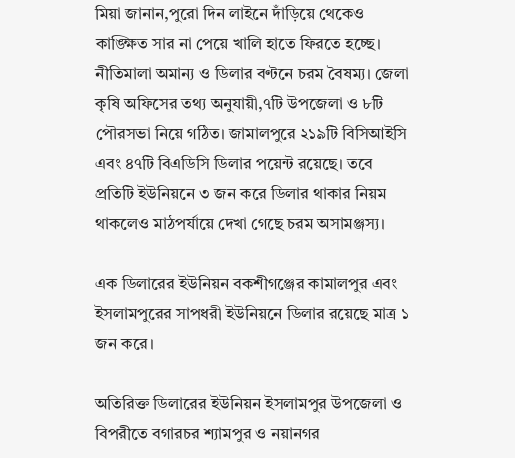মিয়া জানান,পুরো দিন লাইনে দাঁড়িয়ে থেকেও কাঙ্ক্ষিত সার না পেয়ে খালি হাতে ফিরতে হচ্ছে। নীতিমালা অমান্য ও ডিলার বণ্টনে চরম বৈষম্য। জেলা কৃষি অফিসের তথ্য অনুযায়ী,৭টি উপজেলা ও ৮টি পৌরসভা নিয়ে গঠিত। জামালপুরে ২১৯টি বিসিআইসি এবং ৪৭টি বিএডিসি ডিলার পয়েন্ট রয়েছে। তবে প্রতিটি ইউনিয়নে ৩ জন করে ডিলার থাকার নিয়ম থাকলেও মাঠপর্যায়ে দেখা গেছে চরম অসামঞ্জস্য।

এক ডিলারের ইউনিয়ন বকশীগঞ্জের কামালপুর এবং ইসলামপুরের সাপধরী ইউনিয়নে ডিলার রয়েছে মাত্র ১ জন করে।

অতিরিক্ত ডিলারের ইউনিয়ন ইসলামপুর উপজেলা ও বিপরীতে বগারচর শ্যামপুর ও নয়ানগর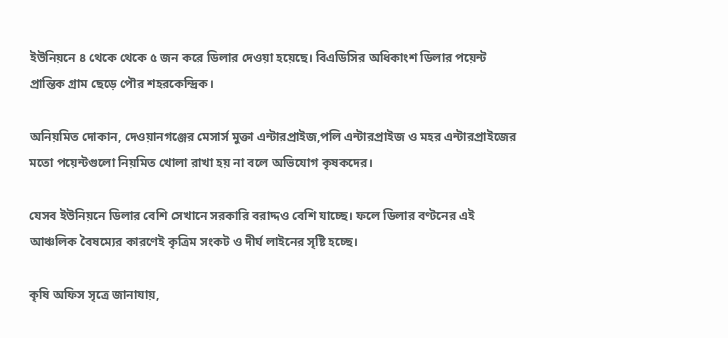ইউনিয়নে ৪ থেকে থেকে ৫ জন করে ডিলার দেওয়া হয়েছে। বিএডিসির অধিকাংশ ডিলার পয়েন্ট প্রান্তিক গ্রাম ছেড়ে পৌর শহরকেন্দ্রিক।

অনিয়মিত দোকান, দেওয়ানগঞ্জের মেসার্স মুক্তা এন্টারপ্রাইজ,পলি এন্টারপ্রাইজ ও মহর এন্টারপ্রাইজের মতো পয়েন্টগুলো নিয়মিত খোলা রাখা হয় না বলে অভিযোগ কৃষকদের।

যেসব ইউনিয়নে ডিলার বেশি সেখানে সরকারি বরাদ্দও বেশি যাচ্ছে। ফলে ডিলার বণ্টনের এই আঞ্চলিক বৈষম্যের কারণেই কৃত্রিম সংকট ও দীর্ঘ লাইনের সৃষ্টি হচ্ছে।

কৃষি অফিস সৃত্রে জানাযায়,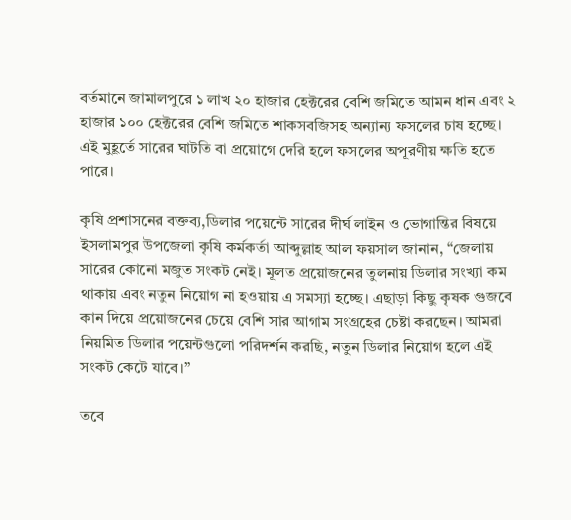বর্তমানে জামালপুরে ১ লাখ ২০ হাজার হেক্টরের বেশি জমিতে আমন ধান এবং ২ হাজার ১০০ হেক্টরের বেশি জমিতে শাকসবজিসহ অন্যান্য ফসলের চাষ হচ্ছে। এই মুহূর্তে সারের ঘাটতি বা প্রয়োগে দেরি হলে ফসলের অপূরণীয় ক্ষতি হতে পারে।

কৃষি প্রশাসনের বক্তব্য,ডিলার পয়েন্টে সারের দীর্ঘ লাইন ও ভোগান্তির বিষয়ে ইসলামপুর উপজেলা কৃষি কর্মকর্তা আব্দুল্লাহ আল ফয়সাল জানান, “জেলায় সারের কোনো মজুত সংকট নেই। মূলত প্রয়োজনের তুলনায় ডিলার সংখ্যা কম থাকায় এবং নতুন নিয়োগ না হওয়ায় এ সমস্যা হচ্ছে। এছাড়া কিছু কৃষক গুজবে কান দিয়ে প্রয়োজনের চেয়ে বেশি সার আগাম সংগ্রহের চেষ্টা করছেন। আমরা নিয়মিত ডিলার পয়েন্টগুলো পরিদর্শন করছি, নতুন ডিলার নিয়োগ হলে এই সংকট কেটে যাবে।”

তবে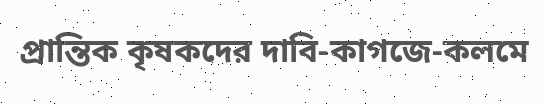প্রান্তিক কৃষকদের দাবি-কাগজে-কলমে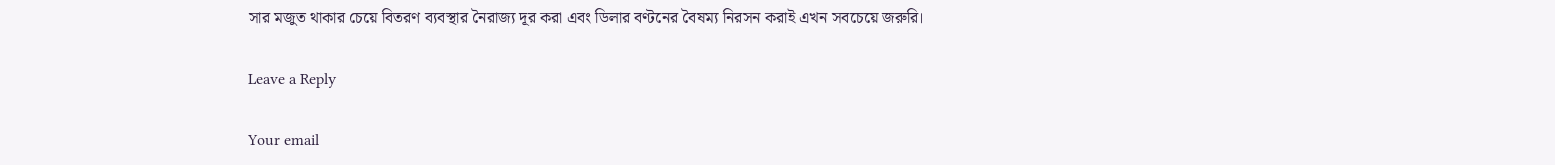সার মজুত থাকার চেয়ে বিতরণ ব্যবস্থার নৈরাজ্য দূর করা এবং ডিলার বণ্টনের বৈষম্য নিরসন করাই এখন সবচেয়ে জরুরি।

Leave a Reply

Your email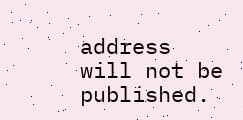address will not be published.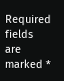Required fields are marked *